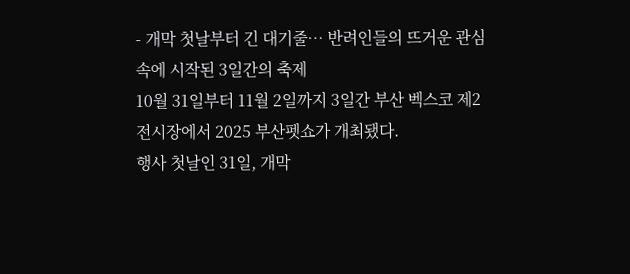- 개막 첫날부터 긴 대기줄… 반려인들의 뜨거운 관심 속에 시작된 3일간의 축제
10월 31일부터 11월 2일까지 3일간 부산 벡스코 제2전시장에서 2025 부산펫쇼가 개최됐다.
행사 첫날인 31일, 개막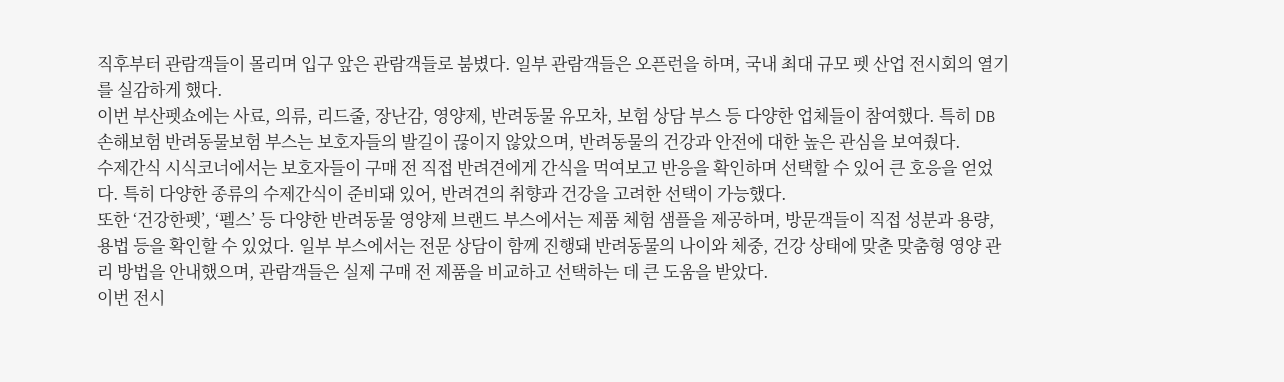직후부터 관람객들이 몰리며 입구 앞은 관람객들로 붐볐다. 일부 관람객들은 오픈런을 하며, 국내 최대 규모 펫 산업 전시회의 열기를 실감하게 했다.
이번 부산펫쇼에는 사료, 의류, 리드줄, 장난감, 영양제, 반려동물 유모차, 보험 상담 부스 등 다양한 업체들이 참여했다. 특히 DB손해보험 반려동물보험 부스는 보호자들의 발길이 끊이지 않았으며, 반려동물의 건강과 안전에 대한 높은 관심을 보여줬다.
수제간식 시식코너에서는 보호자들이 구매 전 직접 반려견에게 간식을 먹여보고 반응을 확인하며 선택할 수 있어 큰 호응을 얻었다. 특히 다양한 종류의 수제간식이 준비돼 있어, 반려견의 취향과 건강을 고려한 선택이 가능했다.
또한 ‘건강한펫’, ‘펠스’ 등 다양한 반려동물 영양제 브랜드 부스에서는 제품 체험 샘플을 제공하며, 방문객들이 직접 성분과 용량, 용법 등을 확인할 수 있었다. 일부 부스에서는 전문 상담이 함께 진행돼 반려동물의 나이와 체중, 건강 상태에 맞춘 맞춤형 영양 관리 방법을 안내했으며, 관람객들은 실제 구매 전 제품을 비교하고 선택하는 데 큰 도움을 받았다.
이번 전시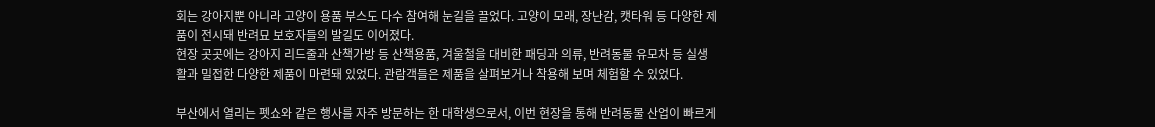회는 강아지뿐 아니라 고양이 용품 부스도 다수 참여해 눈길을 끌었다. 고양이 모래, 장난감, 캣타워 등 다양한 제품이 전시돼 반려묘 보호자들의 발길도 이어졌다.
현장 곳곳에는 강아지 리드줄과 산책가방 등 산책용품, 겨울철을 대비한 패딩과 의류, 반려동물 유모차 등 실생활과 밀접한 다양한 제품이 마련돼 있었다. 관람객들은 제품을 살펴보거나 착용해 보며 체험할 수 있었다.

부산에서 열리는 펫쇼와 같은 행사를 자주 방문하는 한 대학생으로서, 이번 현장을 통해 반려동물 산업이 빠르게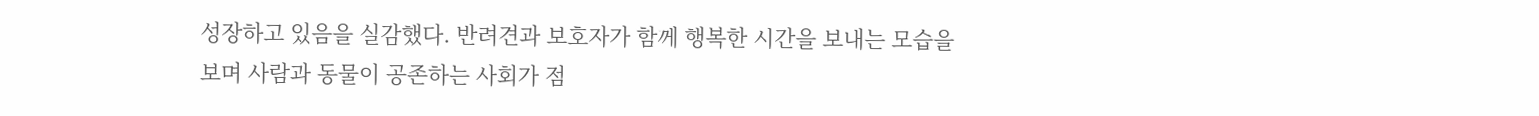성장하고 있음을 실감했다. 반려견과 보호자가 함께 행복한 시간을 보내는 모습을 보며 사람과 동물이 공존하는 사회가 점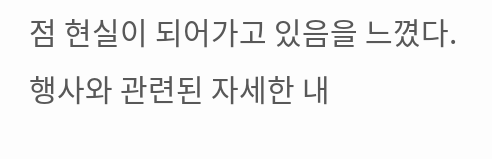점 현실이 되어가고 있음을 느꼈다.
행사와 관련된 자세한 내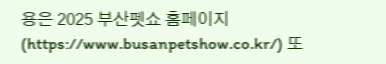용은 2025 부산펫쇼 홈페이지 (https://www.busanpetshow.co.kr/) 또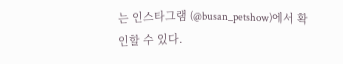는 인스타그램 (@busan_petshow)에서 확인할 수 있다.